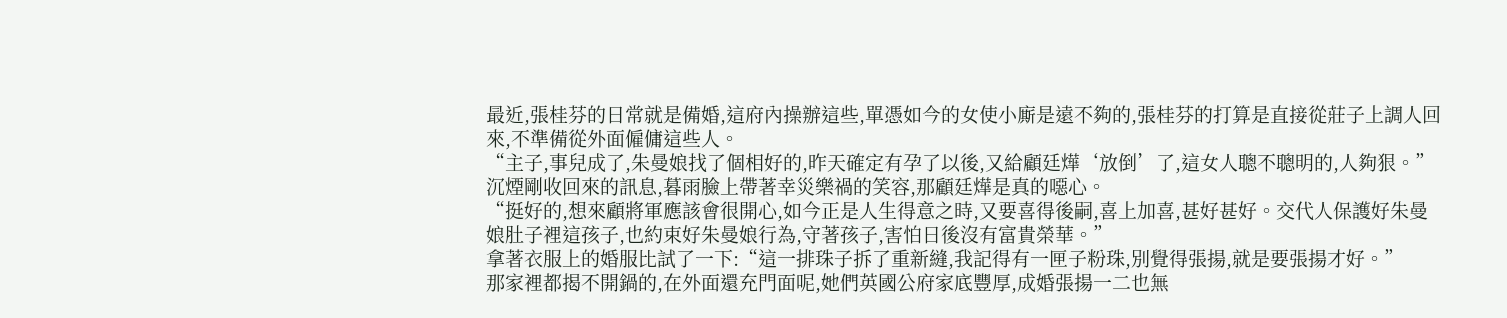最近,張桂芬的日常就是備婚,這府內操辦這些,單憑如今的女使小廝是遠不夠的,張桂芬的打算是直接從莊子上調人回來,不準備從外面僱傭這些人。
“主子,事兒成了,朱曼娘找了個相好的,昨天確定有孕了以後,又給顧廷燁‘放倒’了,這女人聰不聰明的,人夠狠。”
沉煙剛收回來的訊息,暮雨臉上帶著幸災樂禍的笑容,那顧廷燁是真的噁心。
“挺好的,想來顧將軍應該會很開心,如今正是人生得意之時,又要喜得後嗣,喜上加喜,甚好甚好。交代人保護好朱曼娘肚子裡這孩子,也約束好朱曼娘行為,守著孩子,害怕日後沒有富貴榮華。”
拿著衣服上的婚服比試了一下:“這一排珠子拆了重新縫,我記得有一匣子粉珠,別覺得張揚,就是要張揚才好。”
那家裡都揭不開鍋的,在外面還充門面呢,她們英國公府家底豐厚,成婚張揚一二也無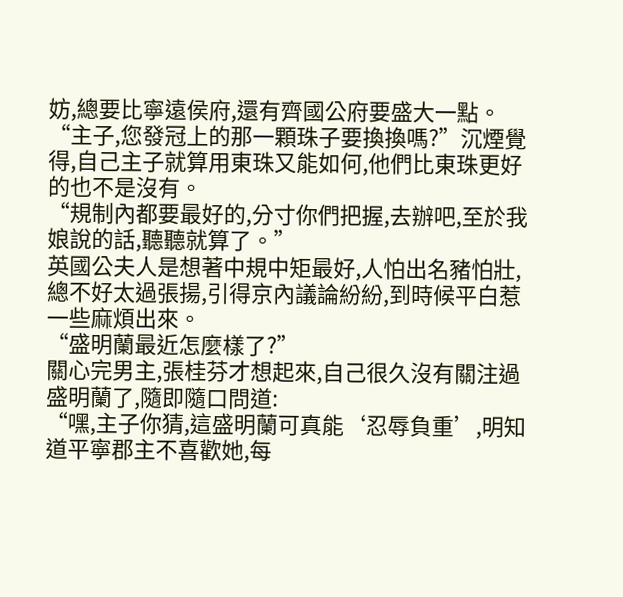妨,總要比寧遠侯府,還有齊國公府要盛大一點。
“主子,您發冠上的那一顆珠子要換換嗎?”沉煙覺得,自己主子就算用東珠又能如何,他們比東珠更好的也不是沒有。
“規制內都要最好的,分寸你們把握,去辦吧,至於我娘說的話,聽聽就算了。”
英國公夫人是想著中規中矩最好,人怕出名豬怕壯,總不好太過張揚,引得京內議論紛紛,到時候平白惹一些麻煩出來。
“盛明蘭最近怎麼樣了?”
關心完男主,張桂芬才想起來,自己很久沒有關注過盛明蘭了,隨即隨口問道:
“嘿,主子你猜,這盛明蘭可真能‘忍辱負重’,明知道平寧郡主不喜歡她,每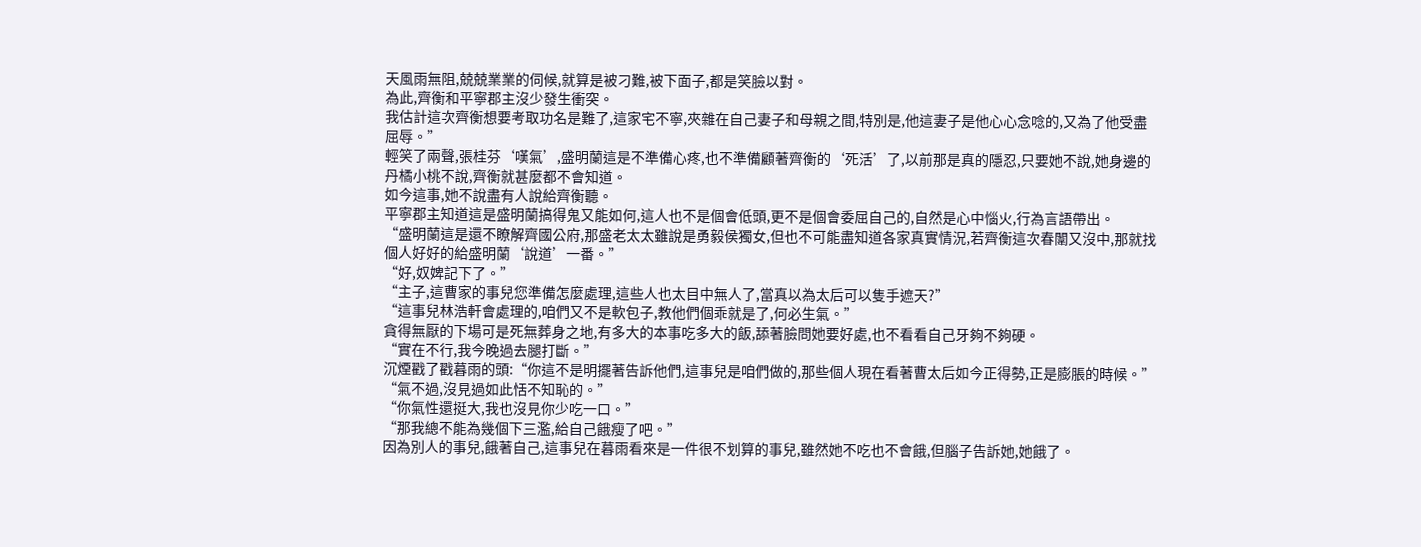天風雨無阻,兢兢業業的伺候,就算是被刁難,被下面子,都是笑臉以對。
為此,齊衡和平寧郡主沒少發生衝突。
我估計這次齊衡想要考取功名是難了,這家宅不寧,夾雜在自己妻子和母親之間,特別是,他這妻子是他心心念唸的,又為了他受盡屈辱。”
輕笑了兩聲,張桂芬‘嘆氣’,盛明蘭這是不準備心疼,也不準備顧著齊衡的‘死活’了,以前那是真的隱忍,只要她不說,她身邊的丹橘小桃不說,齊衡就甚麼都不會知道。
如今這事,她不說盡有人說給齊衡聽。
平寧郡主知道這是盛明蘭搞得鬼又能如何,這人也不是個會低頭,更不是個會委屈自己的,自然是心中惱火,行為言語帶出。
“盛明蘭這是還不瞭解齊國公府,那盛老太太雖說是勇毅侯獨女,但也不可能盡知道各家真實情況,若齊衡這次春闈又沒中,那就找個人好好的給盛明蘭‘說道’一番。”
“好,奴婢記下了。”
“主子,這曹家的事兒您準備怎麼處理,這些人也太目中無人了,當真以為太后可以隻手遮天?”
“這事兒林浩軒會處理的,咱們又不是軟包子,教他們個乖就是了,何必生氣。”
貪得無厭的下場可是死無葬身之地,有多大的本事吃多大的飯,舔著臉問她要好處,也不看看自己牙夠不夠硬。
“實在不行,我今晚過去腿打斷。”
沉煙戳了戳暮雨的頭:“你這不是明擺著告訴他們,這事兒是咱們做的,那些個人現在看著曹太后如今正得勢,正是膨脹的時候。”
“氣不過,沒見過如此恬不知恥的。”
“你氣性還挺大,我也沒見你少吃一口。”
“那我總不能為幾個下三濫,給自己餓瘦了吧。”
因為別人的事兒,餓著自己,這事兒在暮雨看來是一件很不划算的事兒,雖然她不吃也不會餓,但腦子告訴她,她餓了。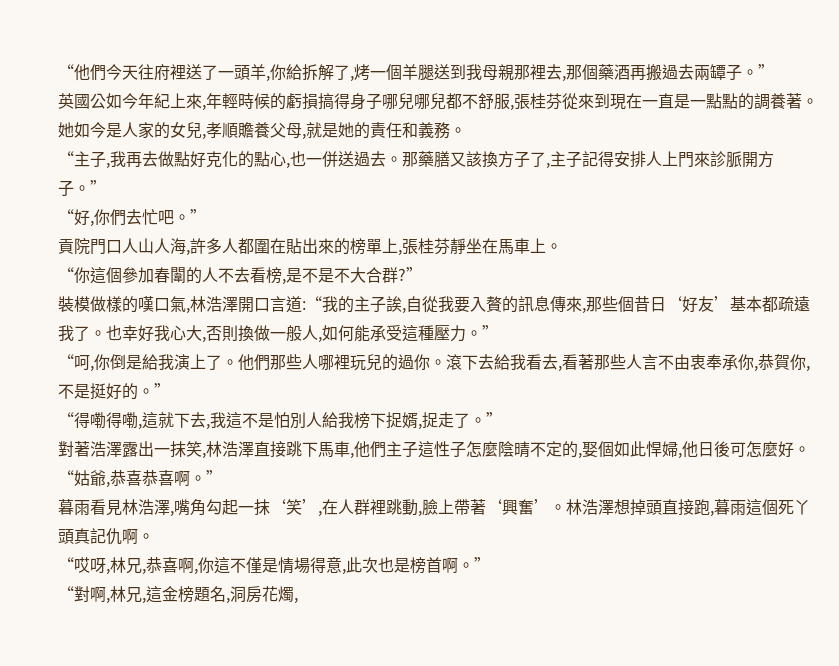“他們今天往府裡送了一頭羊,你給拆解了,烤一個羊腿送到我母親那裡去,那個藥酒再搬過去兩罈子。”
英國公如今年紀上來,年輕時候的虧損搞得身子哪兒哪兒都不舒服,張桂芬從來到現在一直是一點點的調養著。
她如今是人家的女兒,孝順贍養父母,就是她的責任和義務。
“主子,我再去做點好克化的點心,也一併送過去。那藥膳又該換方子了,主子記得安排人上門來診脈開方子。”
“好,你們去忙吧。”
貢院門口人山人海,許多人都圍在貼出來的榜單上,張桂芬靜坐在馬車上。
“你這個參加春闈的人不去看榜,是不是不大合群?”
裝模做樣的嘆口氣,林浩澤開口言道:“我的主子誒,自從我要入贅的訊息傳來,那些個昔日‘好友’基本都疏遠我了。也幸好我心大,否則換做一般人,如何能承受這種壓力。”
“呵,你倒是給我演上了。他們那些人哪裡玩兒的過你。滾下去給我看去,看著那些人言不由衷奉承你,恭賀你,不是挺好的。”
“得嘞得嘞,這就下去,我這不是怕別人給我榜下捉婿,捉走了。”
對著浩澤露出一抹笑,林浩澤直接跳下馬車,他們主子這性子怎麼陰晴不定的,娶個如此悍婦,他日後可怎麼好。
“姑爺,恭喜恭喜啊。”
暮雨看見林浩澤,嘴角勾起一抹‘笑’,在人群裡跳動,臉上帶著‘興奮’。林浩澤想掉頭直接跑,暮雨這個死丫頭真記仇啊。
“哎呀,林兄,恭喜啊,你這不僅是情場得意,此次也是榜首啊。”
“對啊,林兄,這金榜題名,洞房花燭,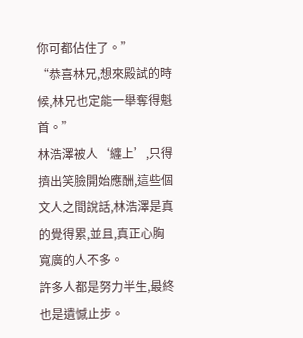你可都佔住了。”
“恭喜林兄,想來殿試的時候,林兄也定能一舉奪得魁首。”
林浩澤被人‘纏上’,只得擠出笑臉開始應酬,這些個文人之間說話,林浩澤是真的覺得累,並且,真正心胸寬廣的人不多。
許多人都是努力半生,最終也是遺憾止步。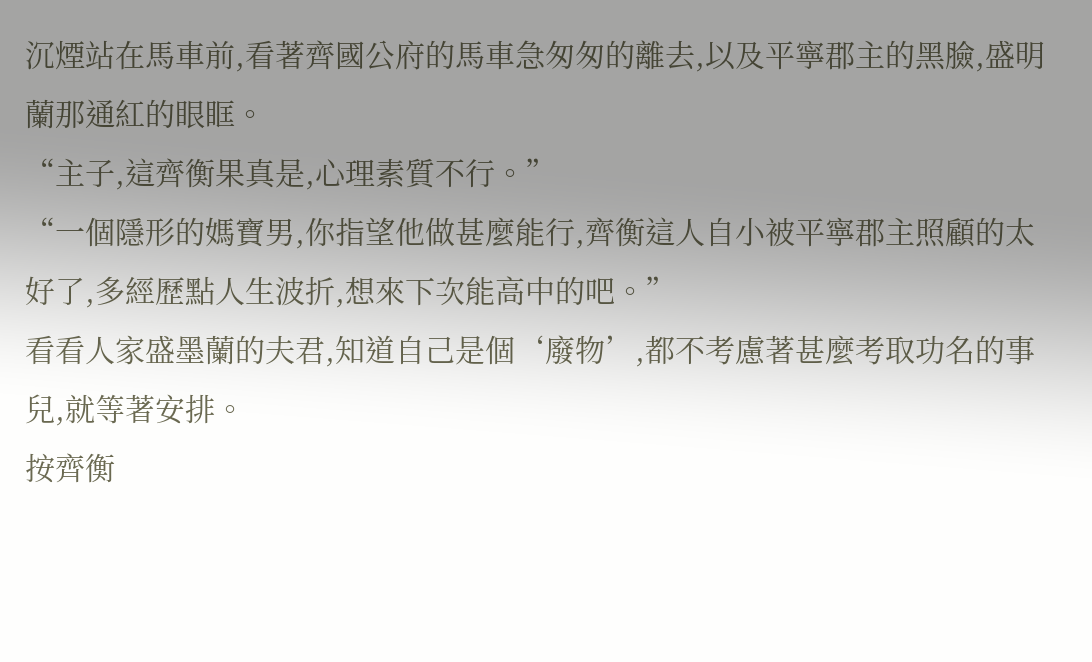沉煙站在馬車前,看著齊國公府的馬車急匆匆的離去,以及平寧郡主的黑臉,盛明蘭那通紅的眼眶。
“主子,這齊衡果真是,心理素質不行。”
“一個隱形的媽寶男,你指望他做甚麼能行,齊衡這人自小被平寧郡主照顧的太好了,多經歷點人生波折,想來下次能高中的吧。”
看看人家盛墨蘭的夫君,知道自己是個‘廢物’,都不考慮著甚麼考取功名的事兒,就等著安排。
按齊衡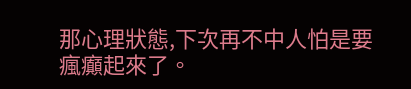那心理狀態,下次再不中人怕是要瘋癲起來了。